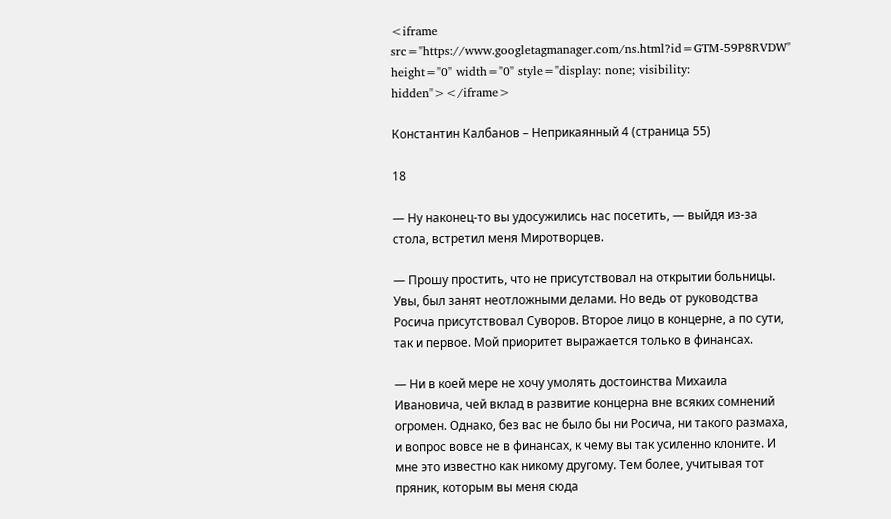<iframe src="https://www.googletagmanager.com/ns.html?id=GTM-59P8RVDW" height="0" width="0" style="display: none; visibility: hidden"></iframe>

Константин Калбанов – Неприкаянный 4 (страница 55)

18

— Ну наконец-то вы удосужились нас посетить, — выйдя из-за стола, встретил меня Миротворцев.

— Прошу простить, что не присутствовал на открытии больницы. Увы, был занят неотложными делами. Но ведь от руководства Росича присутствовал Суворов. Второе лицо в концерне, а по сути, так и первое. Мой приоритет выражается только в финансах.

— Ни в коей мере не хочу умолять достоинства Михаила Ивановича, чей вклад в развитие концерна вне всяких сомнений огромен. Однако, без вас не было бы ни Росича, ни такого размаха, и вопрос вовсе не в финансах, к чему вы так усиленно клоните. И мне это известно как никому другому. Тем более, учитывая тот пряник, которым вы меня сюда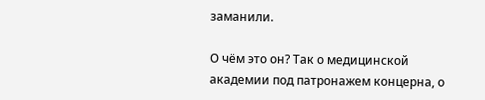заманили.

О чём это он? Так о медицинской академии под патронажем концерна, о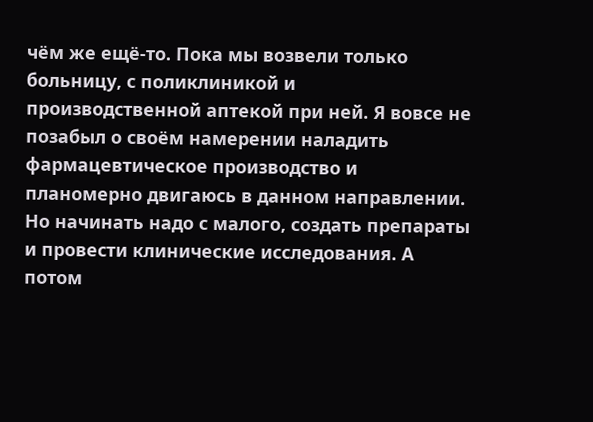чём же ещё-то. Пока мы возвели только больницу, с поликлиникой и производственной аптекой при ней. Я вовсе не позабыл о своём намерении наладить фармацевтическое производство и планомерно двигаюсь в данном направлении. Но начинать надо с малого, создать препараты и провести клинические исследования. А потом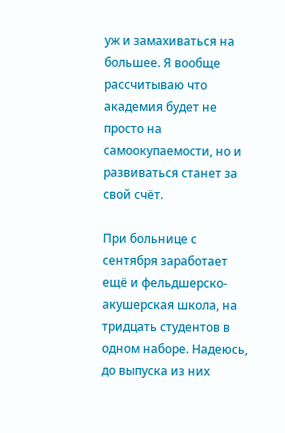уж и замахиваться на большее. Я вообще рассчитываю что академия будет не просто на самоокупаемости, но и развиваться станет за свой счёт.

При больнице с сентября заработает ещё и фельдшерско-акушерская школа, на тридцать студентов в одном наборе. Надеюсь, до выпуска из них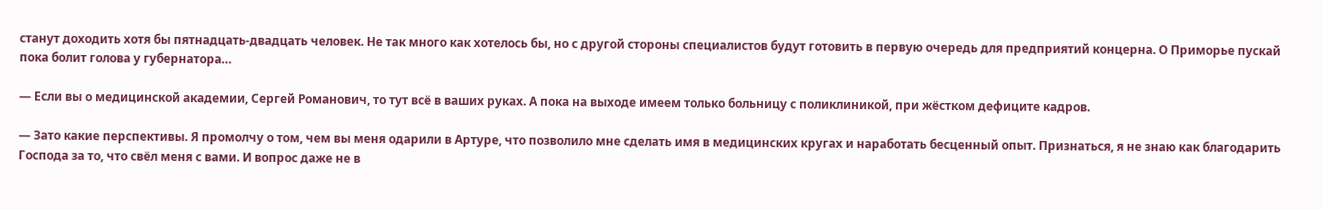станут доходить хотя бы пятнадцать-двадцать человек. Не так много как хотелось бы, но с другой стороны специалистов будут готовить в первую очередь для предприятий концерна. О Приморье пускай пока болит голова у губернатора…

— Если вы о медицинской академии, Сергей Романович, то тут всё в ваших руках. А пока на выходе имеем только больницу с поликлиникой, при жёстком дефиците кадров.

— Зато какие перспективы. Я промолчу о том, чем вы меня одарили в Артуре, что позволило мне сделать имя в медицинских кругах и наработать бесценный опыт. Признаться, я не знаю как благодарить Господа за то, что свёл меня с вами. И вопрос даже не в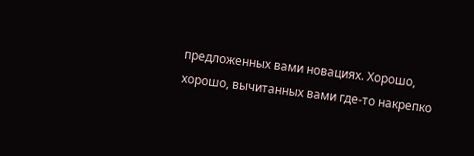предложенных вами новациях. Хорошо, хорошо, вычитанных вами где-то накрепко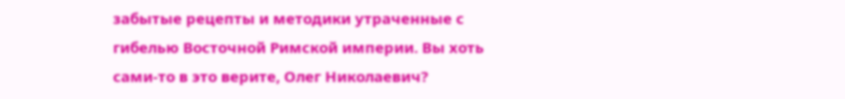забытые рецепты и методики утраченные с гибелью Восточной Римской империи. Вы хоть сами-то в это верите, Олег Николаевич?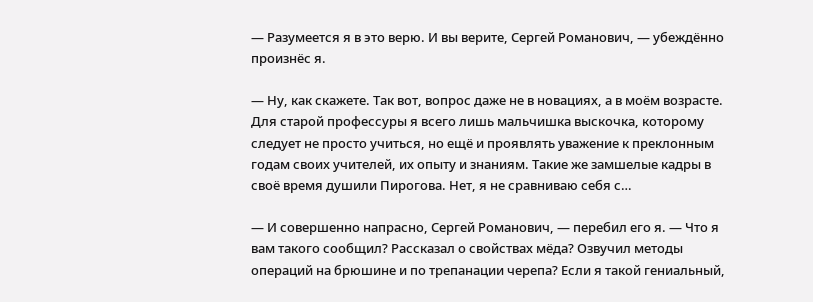— Разумеется я в это верю. И вы верите, Сергей Романович, — убеждённо произнёс я.

— Ну, как скажете. Так вот, вопрос даже не в новациях, а в моём возрасте. Для старой профессуры я всего лишь мальчишка выскочка, которому следует не просто учиться, но ещё и проявлять уважение к преклонным годам своих учителей, их опыту и знаниям. Такие же замшелые кадры в своё время душили Пирогова. Нет, я не сравниваю себя с…

— И совершенно напрасно, Сергей Романович, — перебил его я. — Что я вам такого сообщил? Рассказал о свойствах мёда? Озвучил методы операций на брюшине и по трепанации черепа? Если я такой гениальный,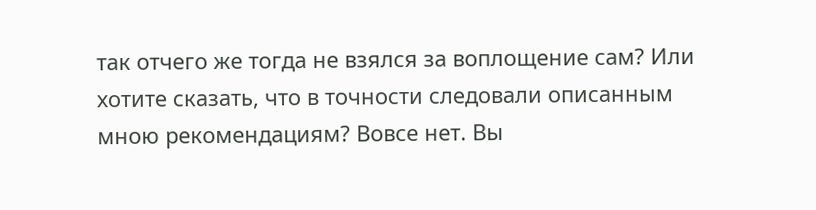так отчего же тогда не взялся за воплощение сам? Или хотите сказать, что в точности следовали описанным мною рекомендациям? Вовсе нет. Вы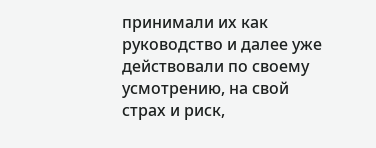принимали их как руководство и далее уже действовали по своему усмотрению, на свой страх и риск,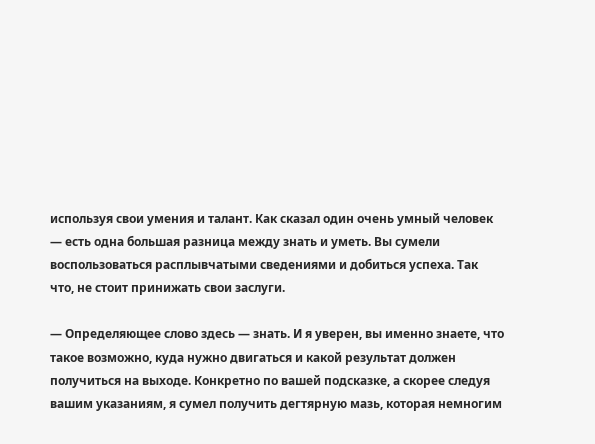используя свои умения и талант. Как сказал один очень умный человек — есть одна большая разница между знать и уметь. Вы сумели воспользоваться расплывчатыми сведениями и добиться успеха. Так что, не стоит принижать свои заслуги.

— Определяющее слово здесь — знать. И я уверен, вы именно знаете, что такое возможно, куда нужно двигаться и какой результат должен получиться на выходе. Конкретно по вашей подсказке, а скорее следуя вашим указаниям, я сумел получить дегтярную мазь, которая немногим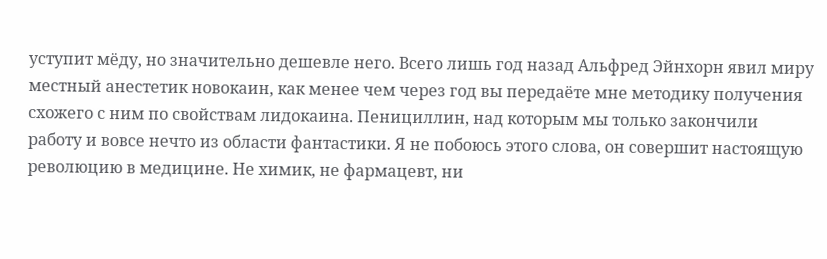уступит мёду, но значительно дешевле него. Всего лишь год назад Альфред Эйнхорн явил миру местный анестетик новокаин, как менее чем через год вы передаёте мне методику получения схожего с ним по свойствам лидокаина. Пенициллин, над которым мы только закончили работу и вовсе нечто из области фантастики. Я не побоюсь этого слова, он совершит настоящую революцию в медицине. Не химик, не фармацевт, ни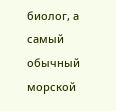биолог, а самый обычный морской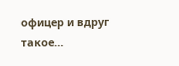офицер и вдруг такое…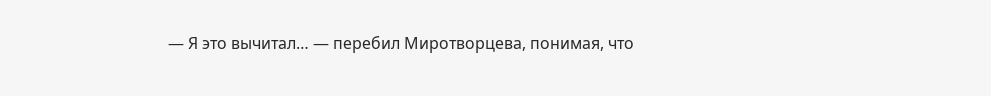— Я это вычитал… — перебил Миротворцева, понимая, что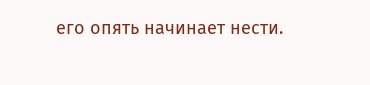его опять начинает нести.